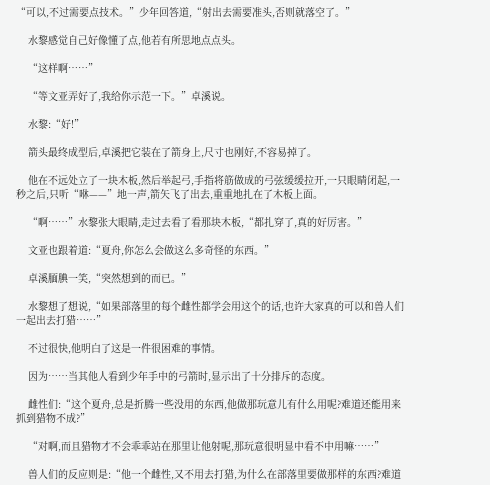“可以,不过需要点技术。”少年回答道,“射出去需要准头,否则就落空了。”

    水黎感觉自己好像懂了点,他若有所思地点点头。

    “这样啊……”

    “等文亚弄好了,我给你示范一下。”卓溪说。

    水黎:“好!”

    箭头最终成型后,卓溪把它装在了箭身上,尺寸也刚好,不容易掉了。

    他在不远处立了一块木板,然后举起弓,手指将筋做成的弓弦缓缓拉开,一只眼睛闭起,一秒之后,只听“咻——”地一声,箭矢飞了出去,重重地扎在了木板上面。

    “啊……”水黎张大眼睛,走过去看了看那块木板,“都扎穿了,真的好厉害。”

    文亚也跟着道:“夏舟,你怎么会做这么多奇怪的东西。”

    卓溪腼腆一笑,“突然想到的而已。”

    水黎想了想说,“如果部落里的每个雌性都学会用这个的话,也许大家真的可以和兽人们一起出去打猎……”

    不过很快,他明白了这是一件很困难的事情。

    因为……当其他人看到少年手中的弓箭时,显示出了十分排斥的态度。

    雌性们:“这个夏舟,总是折腾一些没用的东西,他做那玩意儿有什么用呢?难道还能用来抓到猎物不成?”

    “对啊,而且猎物才不会乖乖站在那里让他射呢,那玩意很明显中看不中用嘛……”

    兽人们的反应则是:“他一个雌性,又不用去打猎,为什么在部落里要做那样的东西?难道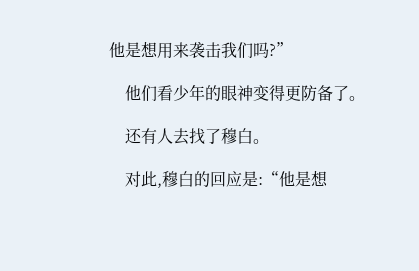他是想用来袭击我们吗?”

    他们看少年的眼神变得更防备了。

    还有人去找了穆白。

    对此,穆白的回应是:“他是想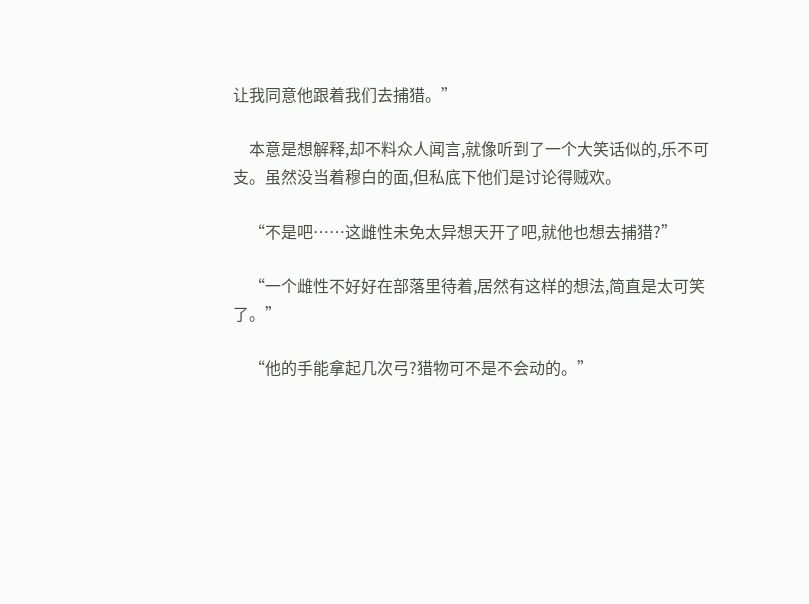让我同意他跟着我们去捕猎。”

    本意是想解释,却不料众人闻言,就像听到了一个大笑话似的,乐不可支。虽然没当着穆白的面,但私底下他们是讨论得贼欢。

    “不是吧……这雌性未免太异想天开了吧,就他也想去捕猎?”

    “一个雌性不好好在部落里待着,居然有这样的想法,简直是太可笑了。”

    “他的手能拿起几次弓?猎物可不是不会动的。”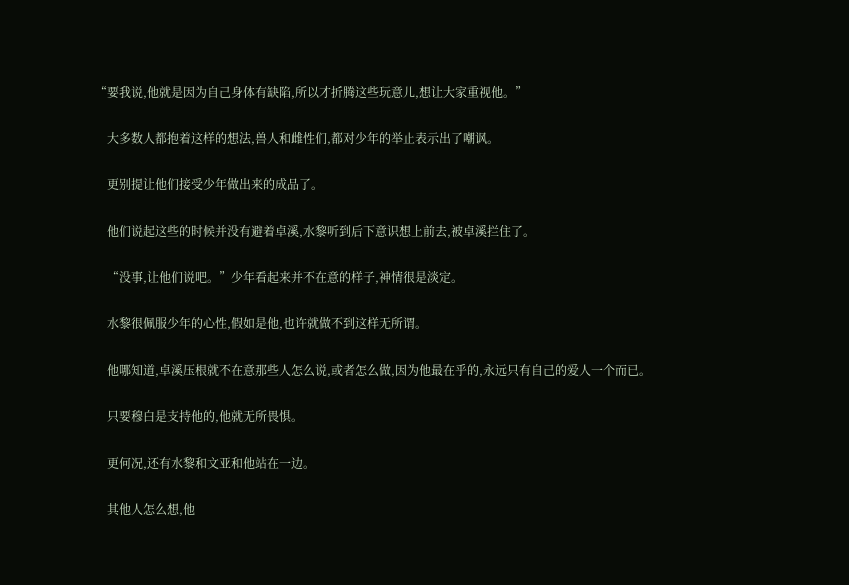“要我说,他就是因为自己身体有缺陷,所以才折腾这些玩意儿,想让大家重视他。”

    大多数人都抱着这样的想法,兽人和雌性们,都对少年的举止表示出了嘲讽。

    更别提让他们接受少年做出来的成品了。

    他们说起这些的时候并没有避着卓溪,水黎听到后下意识想上前去,被卓溪拦住了。

    “没事,让他们说吧。”少年看起来并不在意的样子,神情很是淡定。

    水黎很佩服少年的心性,假如是他,也许就做不到这样无所谓。

    他哪知道,卓溪压根就不在意那些人怎么说,或者怎么做,因为他最在乎的,永远只有自己的爱人一个而已。

    只要穆白是支持他的,他就无所畏惧。

    更何况,还有水黎和文亚和他站在一边。

    其他人怎么想,他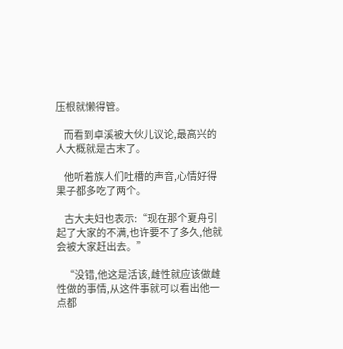压根就懒得管。

    而看到卓溪被大伙儿议论,最高兴的人大概就是古末了。

    他听着族人们吐槽的声音,心情好得果子都多吃了两个。

    古大夫妇也表示:“现在那个夏舟引起了大家的不满,也许要不了多久,他就会被大家赶出去。”

    “没错,他这是活该,雌性就应该做雌性做的事情,从这件事就可以看出他一点都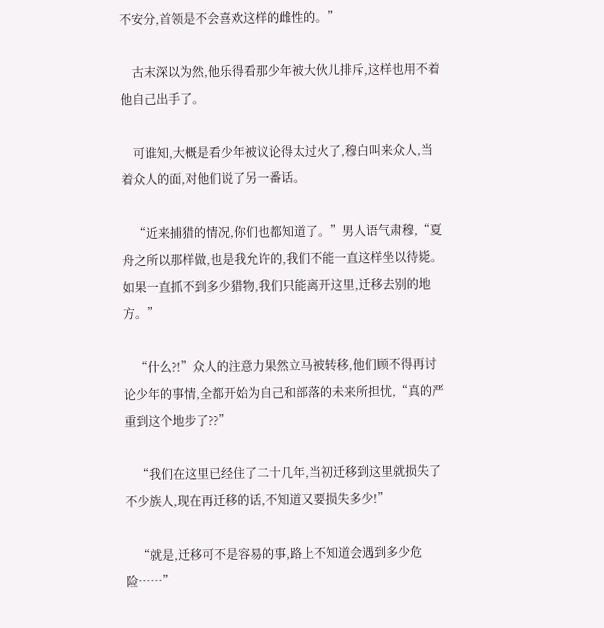不安分,首领是不会喜欢这样的雌性的。”

    古末深以为然,他乐得看那少年被大伙儿排斥,这样也用不着他自己出手了。

    可谁知,大概是看少年被议论得太过火了,穆白叫来众人,当着众人的面,对他们说了另一番话。

    “近来捕猎的情况,你们也都知道了。”男人语气肃穆,“夏舟之所以那样做,也是我允许的,我们不能一直这样坐以待毙。如果一直抓不到多少猎物,我们只能离开这里,迁移去别的地方。”

    “什么?!”众人的注意力果然立马被转移,他们顾不得再讨论少年的事情,全都开始为自己和部落的未来所担忧,“真的严重到这个地步了??”

    “我们在这里已经住了二十几年,当初迁移到这里就损失了不少族人,现在再迁移的话,不知道又要损失多少!”

    “就是,迁移可不是容易的事,路上不知道会遇到多少危险……”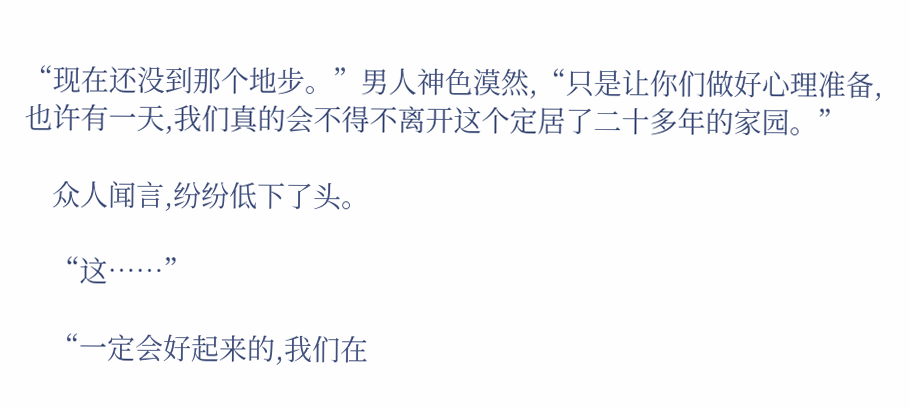“现在还没到那个地步。”男人神色漠然,“只是让你们做好心理准备,也许有一天,我们真的会不得不离开这个定居了二十多年的家园。”

    众人闻言,纷纷低下了头。

    “这……”

    “一定会好起来的,我们在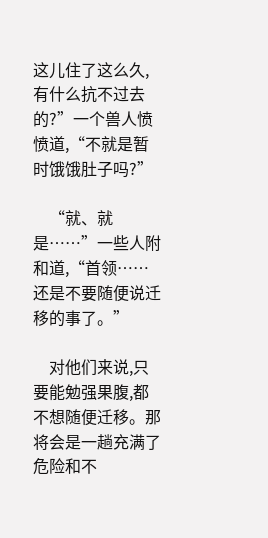这儿住了这么久,有什么抗不过去的?”一个兽人愤愤道,“不就是暂时饿饿肚子吗?”

    “就、就是……”一些人附和道,“首领……还是不要随便说迁移的事了。”

    对他们来说,只要能勉强果腹,都不想随便迁移。那将会是一趟充满了危险和不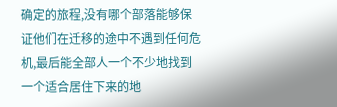确定的旅程,没有哪个部落能够保证他们在迁移的途中不遇到任何危机,最后能全部人一个不少地找到一个适合居住下来的地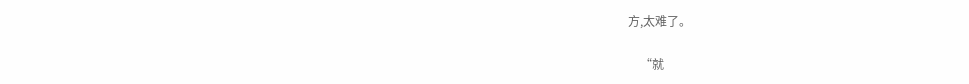方,太难了。

    “就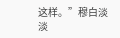这样。”穆白淡淡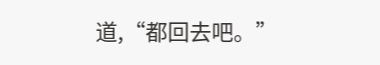道,“都回去吧。”